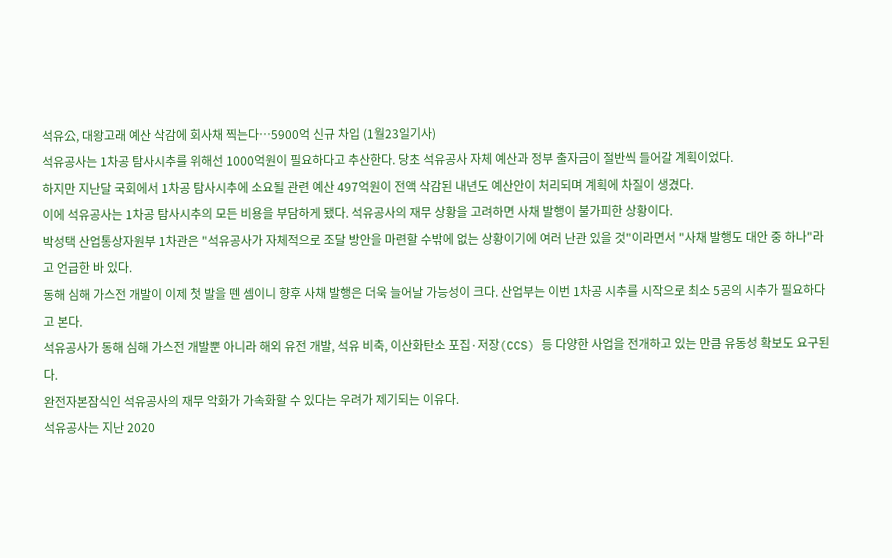석유公, 대왕고래 예산 삭감에 회사채 찍는다…5900억 신규 차입 (1월23일기사)
석유공사는 1차공 탐사시추를 위해선 1000억원이 필요하다고 추산한다. 당초 석유공사 자체 예산과 정부 출자금이 절반씩 들어갈 계획이었다.
하지만 지난달 국회에서 1차공 탐사시추에 소요될 관련 예산 497억원이 전액 삭감된 내년도 예산안이 처리되며 계획에 차질이 생겼다.
이에 석유공사는 1차공 탐사시추의 모든 비용을 부담하게 됐다. 석유공사의 재무 상황을 고려하면 사채 발행이 불가피한 상황이다.
박성택 산업통상자원부 1차관은 "석유공사가 자체적으로 조달 방안을 마련할 수밖에 없는 상황이기에 여러 난관 있을 것"이라면서 "사채 발행도 대안 중 하나"라고 언급한 바 있다.
동해 심해 가스전 개발이 이제 첫 발을 뗀 셈이니 향후 사채 발행은 더욱 늘어날 가능성이 크다. 산업부는 이번 1차공 시추를 시작으로 최소 5공의 시추가 필요하다고 본다.
석유공사가 동해 심해 가스전 개발뿐 아니라 해외 유전 개발, 석유 비축, 이산화탄소 포집·저장(CCS) 등 다양한 사업을 전개하고 있는 만큼 유동성 확보도 요구된다.
완전자본잠식인 석유공사의 재무 악화가 가속화할 수 있다는 우려가 제기되는 이유다.
석유공사는 지난 2020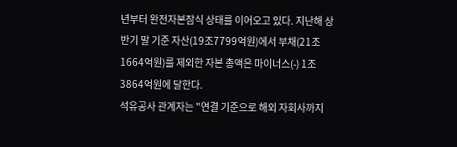년부터 완전자본잠식 상태를 이어오고 있다. 지난해 상반기 말 기준 자산(19조7799억원)에서 부채(21조1664억원)를 제외한 자본 총액은 마이너스(-) 1조3864억원에 달한다.
석유공사 관계자는 "연결 기준으로 해외 자회사까지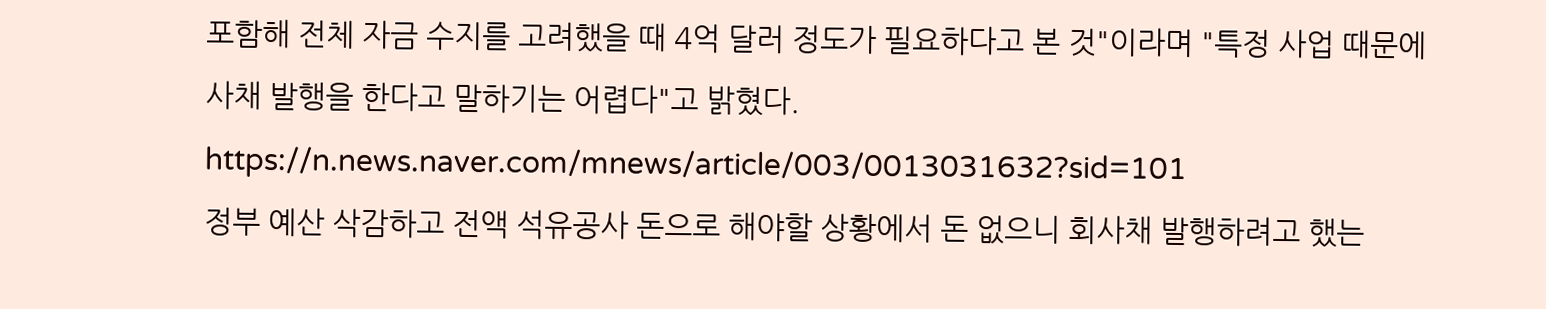포함해 전체 자금 수지를 고려했을 때 4억 달러 정도가 필요하다고 본 것"이라며 "특정 사업 때문에 사채 발행을 한다고 말하기는 어렵다"고 밝혔다.
https://n.news.naver.com/mnews/article/003/0013031632?sid=101
정부 예산 삭감하고 전액 석유공사 돈으로 해야할 상황에서 돈 없으니 회사채 발행하려고 했는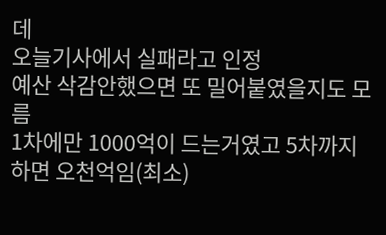데
오늘기사에서 실패라고 인정
예산 삭감안했으면 또 밀어붙였을지도 모름
1차에만 1000억이 드는거였고 5차까지하면 오천억임(최소)